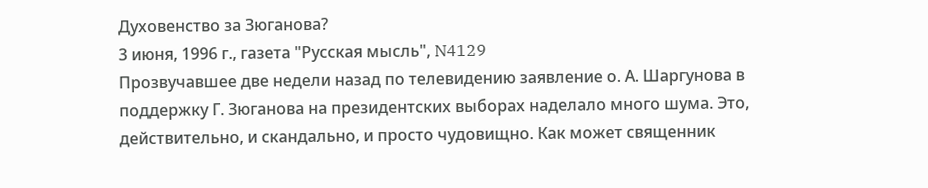Духовенство за Зюганова?
3 июня, 1996 г., газета "Русская мысль", N4129
Прозвучавшее две недели назад по телевидению заявление о. А. Шаргунова в поддержку Г. Зюганова на президентских выборах наделало много шума. Это, действительно, и скандально, и просто чудовищно. Как может священник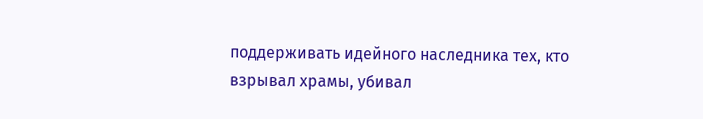поддерживать идейного наследника тех, кто взрывал храмы, убивал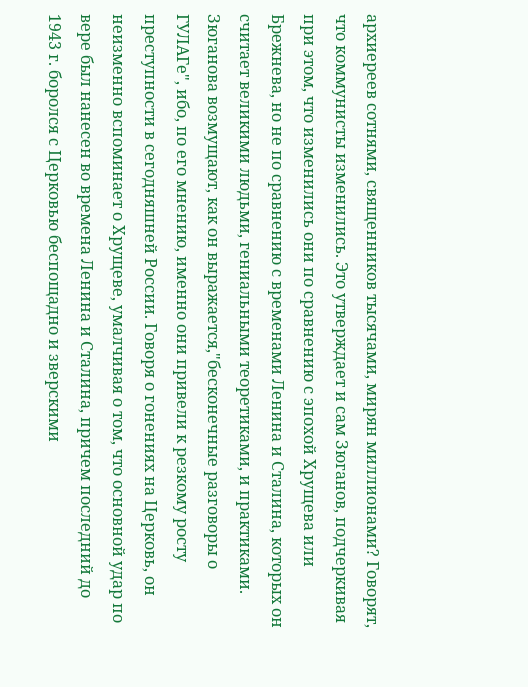архиереев сотнями, священников тысячами, мирян миллионами? Говорят, что коммунисты изменились. Это утверждает и сам Зюганов, подчеркивая при этом, что изменились они по сравнению с эпохой Хрущева или Брежнева, но не по сравнению с временами Ленина и Сталина, которых он считает великими людьми, гениальными теоретиками, и практиками. Зюганова возмущают, как он выражается,"бесконечные разговоры о ГУЛАГе", ибо, по его мнению, именно они привели к резкому росту преступности в сегодняшней России. Говоря о гонениях на Церковь, он неизменно вспоминает о Хрущеве, умалчивая о том, что основной удар по вере был нанесен во времена Ленина и Сталина, причем последний до 1943 г. боролся с Церковью беспощадно и зверскими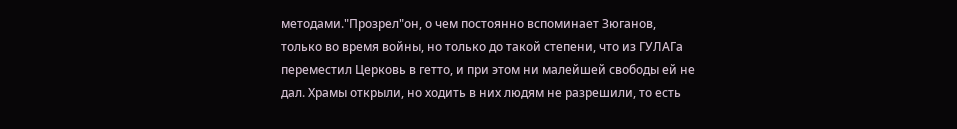методами."Прозрел"он, о чем постоянно вспоминает Зюганов, только во время войны, но только до такой степени, что из ГУЛАГа переместил Церковь в гетто, и при этом ни малейшей свободы ей не дал. Храмы открыли, но ходить в них людям не разрешили, то есть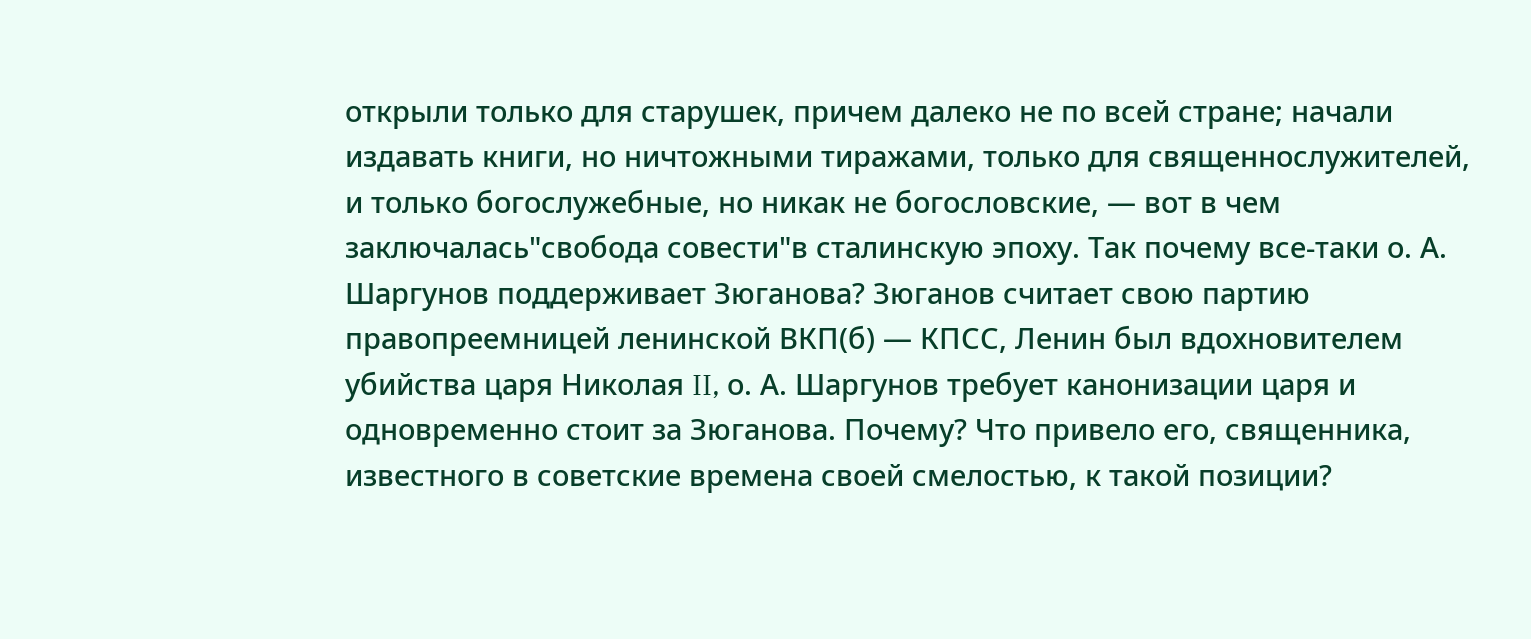открыли только для старушек, причем далеко не по всей стране; начали издавать книги, но ничтожными тиражами, только для священнослужителей, и только богослужебные, но никак не богословские, — вот в чем заключалась"свобода совести"в сталинскую эпоху. Так почему все‑таки о. А. Шаргунов поддерживает Зюганова? Зюганов считает свою партию правопреемницей ленинской ВКП(б) — КПСС, Ленин был вдохновителем убийства царя Николая II, о. А. Шаргунов требует канонизации царя и одновременно стоит за Зюганова. Почему? Что привело его, священника, известного в советские времена своей смелостью, к такой позиции?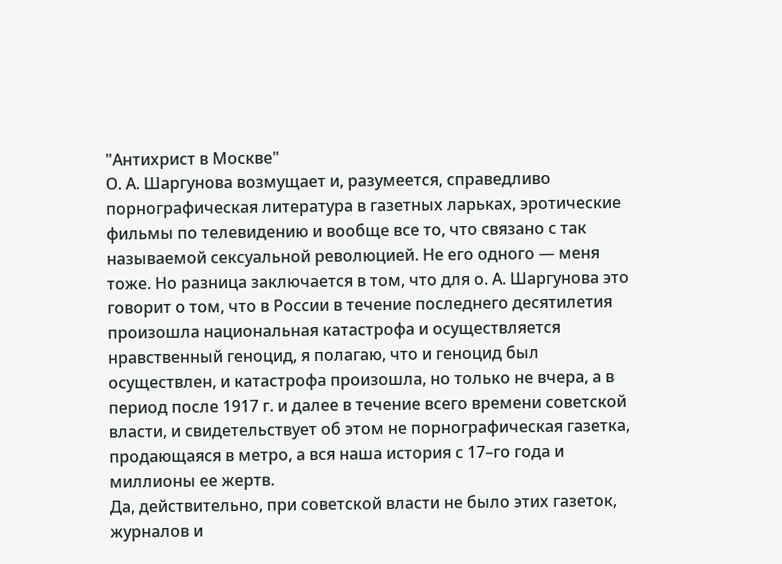"Антихрист в Москве"
О. А. Шаргунова возмущает и, разумеется, справедливо порнографическая литература в газетных ларьках, эротические фильмы по телевидению и вообще все то, что связано с так называемой сексуальной революцией. Не его одного — меня тоже. Но разница заключается в том, что для о. А. Шаргунова это говорит о том, что в России в течение последнего десятилетия произошла национальная катастрофа и осуществляется нравственный геноцид, я полагаю, что и геноцид был осуществлен, и катастрофа произошла, но только не вчера, а в период после 1917 г. и далее в течение всего времени советской власти, и свидетельствует об этом не порнографическая газетка, продающаяся в метро, а вся наша история с 17–го года и миллионы ее жертв.
Да, действительно, при советской власти не было этих газеток, журналов и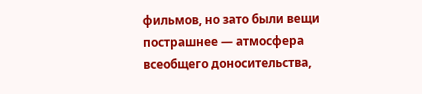фильмов, но зато были вещи пострашнее — атмосфера всеобщего доносительства,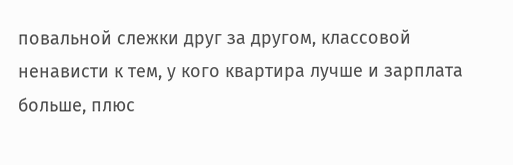повальной слежки друг за другом, классовой ненависти к тем, у кого квартира лучше и зарплата больше, плюс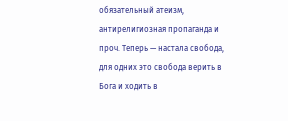обязательный атеизм, антирелигиозная пропаганда и проч. Теперь — настала свобода, для одних это свобода верить в Бога и ходить в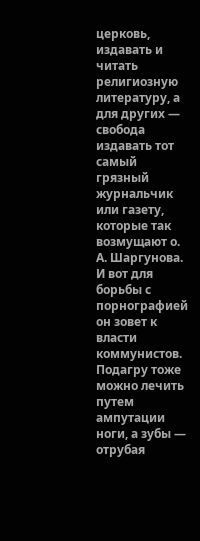церковь, издавать и читать религиозную литературу, а для других — свобода издавать тот самый грязный журнальчик или газету, которые так возмущают о. А. Шаргунова. И вот для борьбы с порнографией он зовет к власти коммунистов. Подагру тоже можно лечить путем ампутации ноги, а зубы — отрубая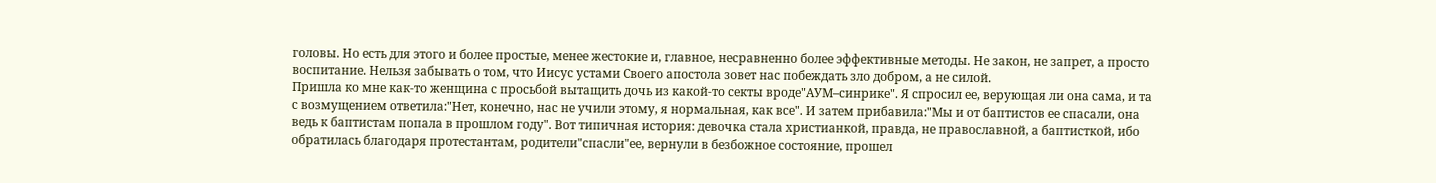головы. Но есть для этого и более простые, менее жестокие и, главное, несравненно более эффективные методы. Не закон, не запрет, а просто воспитание. Нельзя забывать о том, что Иисус устами Своего апостола зовет нас побеждать зло добром, а не силой.
Пришла ко мне как‑то женщина с просьбой вытащить дочь из какой‑то секты вроде"АУМ–синрике". Я спросил ее, верующая ли она сама, и та с возмущением ответила:"Нет, конечно, нас не учили этому, я нормальная, как все". И затем прибавила:"Мы и от баптистов ее спасали, она ведь к баптистам попала в прошлом году". Вот типичная история: девочка стала христианкой, правда, не православной, а баптисткой, ибо обратилась благодаря протестантам, родители"спасли"ее, вернули в безбожное состояние, прошел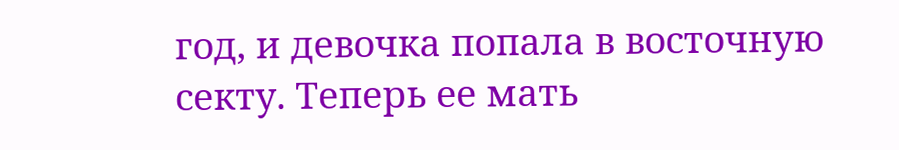год, и девочка попала в восточную секту. Теперь ее мать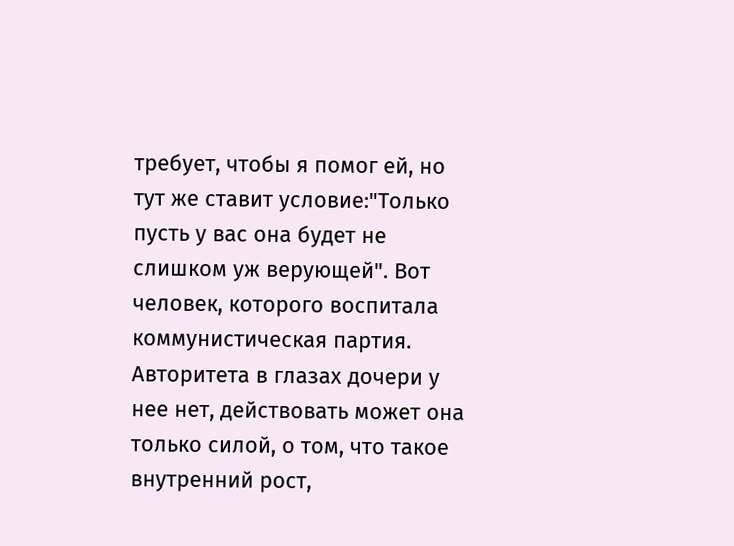требует, чтобы я помог ей, но тут же ставит условие:"Только пусть у вас она будет не слишком уж верующей". Вот человек, которого воспитала коммунистическая партия. Авторитета в глазах дочери у нее нет, действовать может она только силой, о том, что такое внутренний рост,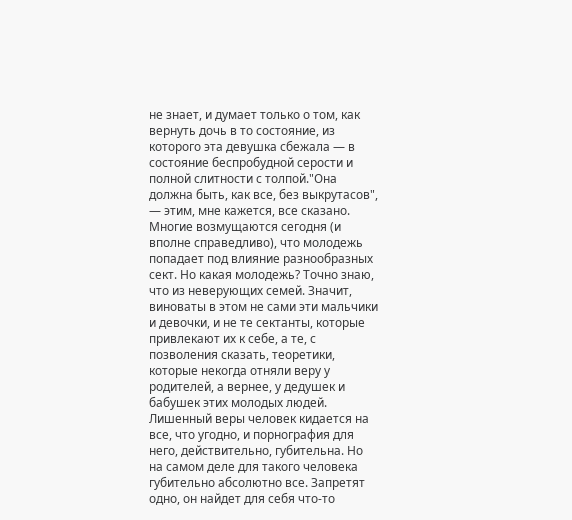не знает, и думает только о том, как вернуть дочь в то состояние, из которого эта девушка сбежала — в состояние беспробудной серости и полной слитности с толпой."Она должна быть, как все, без выкрутасов", — этим, мне кажется, все сказано.
Многие возмущаются сегодня (и вполне справедливо), что молодежь попадает под влияние разнообразных сект. Но какая молодежь? Точно знаю, что из неверующих семей. Значит, виноваты в этом не сами эти мальчики и девочки, и не те сектанты, которые привлекают их к себе, а те, с позволения сказать, теоретики, которые некогда отняли веру у родителей, а вернее, у дедушек и бабушек этих молодых людей.
Лишенный веры человек кидается на все, что угодно, и порнография для него, действительно, губительна. Но на самом деле для такого человека губительно абсолютно все. Запретят одно, он найдет для себя что‑то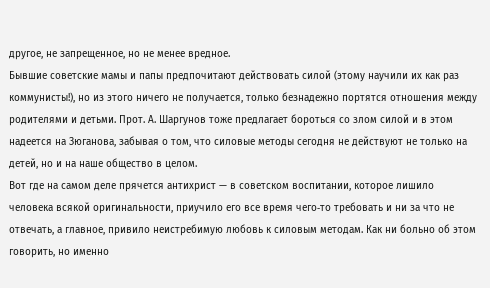другое, не запрещенное, но не менее вредное.
Бывшие советские мамы и папы предпочитают действовать силой (этому научили их как раз коммунисты!), но из этого ничего не получается, только безнадежно портятся отношения между родителями и детьми. Прот. А. Шаргунов тоже предлагает бороться со злом силой и в этом надеется на Зюганова, забывая о том, что силовые методы сегодня не действуют не только на детей, но и на наше общество в целом.
Вот где на самом деле прячется антихрист — в советском воспитании, которое лишило человека всякой оригинальности, приучило его все время чего‑то требовать и ни за что не отвечать, а главное, привило неистребимую любовь к силовым методам. Как ни больно об этом говорить, но именно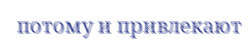потому и привлекают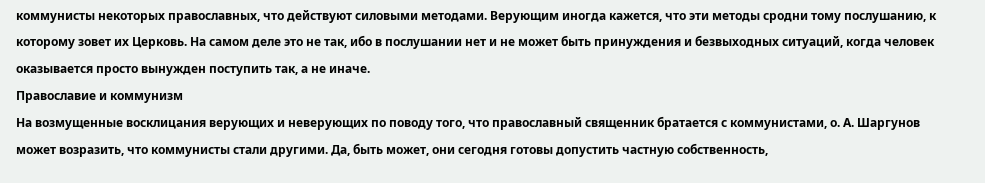коммунисты некоторых православных, что действуют силовыми методами. Верующим иногда кажется, что эти методы сродни тому послушанию, к которому зовет их Церковь. На самом деле это не так, ибо в послушании нет и не может быть принуждения и безвыходных ситуаций, когда человек оказывается просто вынужден поступить так, а не иначе.
Православие и коммунизм
На возмущенные восклицания верующих и неверующих по поводу того, что православный священник братается с коммунистами, о. А. Шаргунов может возразить, что коммунисты стали другими. Да, быть может, они сегодня готовы допустить частную собственность,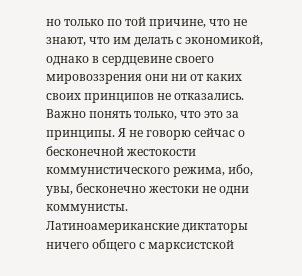но только по той причине, что не знают, что им делать с экономикой, однако в сердцевине своего мировоззрения они ни от каких своих принципов не отказались. Важно понять только, что это за принципы. Я не говорю сейчас о бесконечной жестокости коммунистического режима, ибо, увы, бесконечно жестоки не одни коммунисты.
Латиноамериканские диктаторы ничего общего с марксистской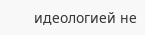идеологией не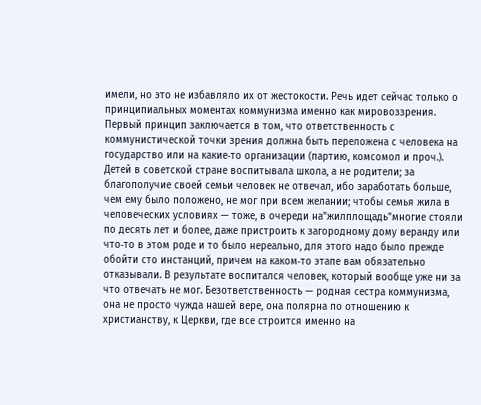имели, но это не избавляло их от жестокости. Речь идет сейчас только о принципиальных моментах коммунизма именно как мировоззрения.
Первый принцип заключается в том, что ответственность с коммунистической точки зрения должна быть переложена с человека на государство или на какие‑то организации (партию, комсомол и проч.). Детей в советской стране воспитывала школа, а не родители; за благополучие своей семьи человек не отвечал, ибо заработать больше, чем ему было положено, не мог при всем желании; чтобы семья жила в человеческих условиях — тоже, в очереди на"жилплощадь"многие стояли по десять лет и более, даже пристроить к загородному дому веранду или что‑то в этом роде и то было нереально, для этого надо было прежде обойти сто инстанций, причем на каком‑то этапе вам обязательно отказывали. В результате воспитался человек, который вообще уже ни за что отвечать не мог. Безответственность — родная сестра коммунизма, она не просто чужда нашей вере, она полярна по отношению к христианству, к Церкви, где все строится именно на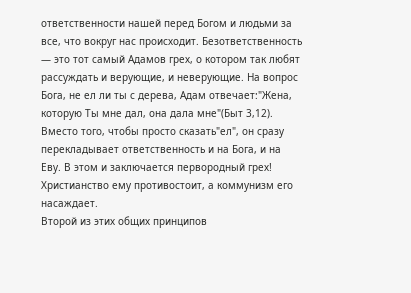ответственности нашей перед Богом и людьми за все, что вокруг нас происходит. Безответственность — это тот самый Адамов грех, о котором так любят рассуждать и верующие, и неверующие. На вопрос Бога, не ел ли ты с дерева, Адам отвечает:"Жена, которую Ты мне дал, она дала мне"(Быт 3,12). Вместо того, чтобы просто сказать"ел", он сразу перекладывает ответственность и на Бога, и на Еву. В этом и заключается первородный грех! Христианство ему противостоит, а коммунизм его насаждает.
Второй из этих общих принципов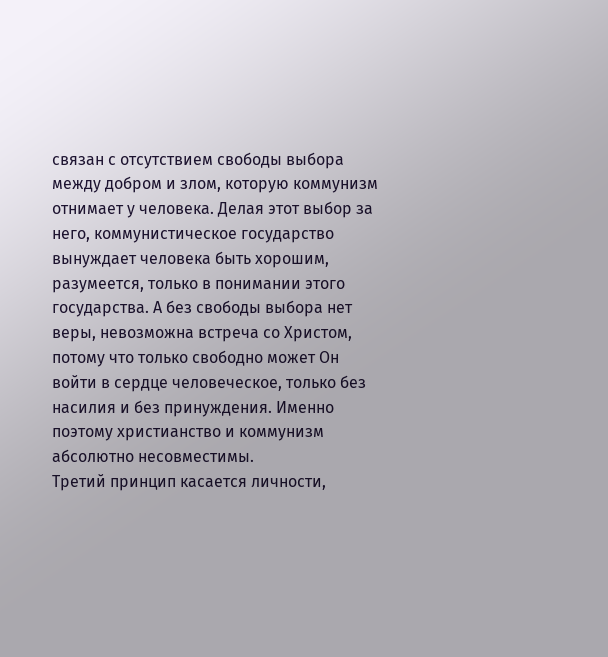связан с отсутствием свободы выбора между добром и злом, которую коммунизм отнимает у человека. Делая этот выбор за него, коммунистическое государство вынуждает человека быть хорошим, разумеется, только в понимании этого государства. А без свободы выбора нет веры, невозможна встреча со Христом, потому что только свободно может Он войти в сердце человеческое, только без насилия и без принуждения. Именно поэтому христианство и коммунизм абсолютно несовместимы.
Третий принцип касается личности,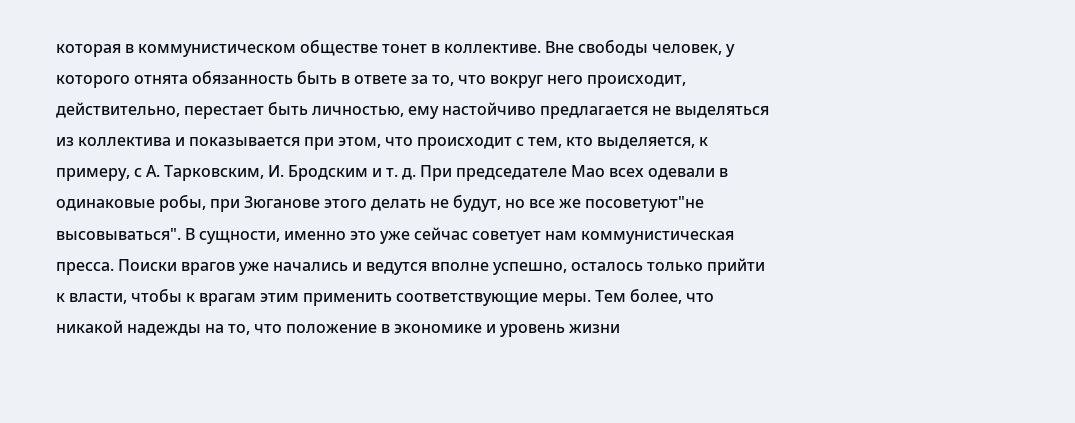которая в коммунистическом обществе тонет в коллективе. Вне свободы человек, у которого отнята обязанность быть в ответе за то, что вокруг него происходит, действительно, перестает быть личностью, ему настойчиво предлагается не выделяться из коллектива и показывается при этом, что происходит с тем, кто выделяется, к примеру, с А. Тарковским, И. Бродским и т. д. При председателе Мао всех одевали в одинаковые робы, при Зюганове этого делать не будут, но все же посоветуют"не высовываться". В сущности, именно это уже сейчас советует нам коммунистическая пресса. Поиски врагов уже начались и ведутся вполне успешно, осталось только прийти к власти, чтобы к врагам этим применить соответствующие меры. Тем более, что никакой надежды на то, что положение в экономике и уровень жизни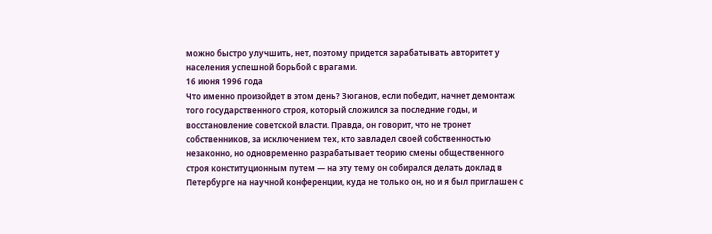можно быстро улучшить, нет, поэтому придется зарабатывать авторитет у населения успешной борьбой с врагами.
16 июня 1996 года
Что именно произойдет в этом день? Зюганов, если победит, начнет демонтаж того государственного строя, который сложился за последние годы, и восстановление советской власти. Правда, он говорит, что не тронет собственников, за исключением тех, кто завладел своей собственностью незаконно, но одновременно разрабатывает теорию смены общественного строя конституционным путем — на эту тему он собирался делать доклад в Петербурге на научной конференции, куда не только он, но и я был приглашен с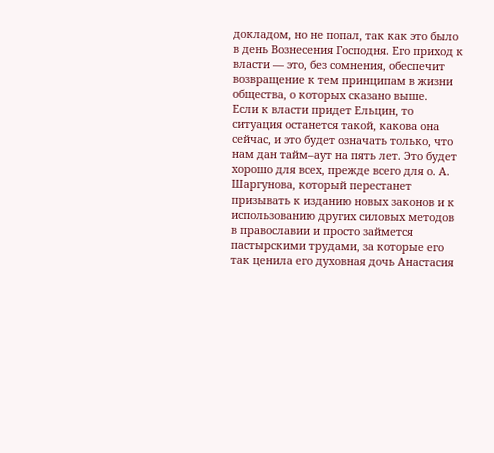докладом, но не попал, так как это было в день Вознесения Господня. Его приход к власти — это, без сомнения, обеспечит возвращение к тем принципам в жизни общества, о которых сказано выше.
Если к власти придет Ельцин, то ситуация останется такой, какова она сейчас, и это будет означать только, что нам дан тайм–аут на пять лет. Это будет хорошо для всех, прежде всего для о. А. Шаргунова, который перестанет призывать к изданию новых законов и к использованию других силовых методов в православии и просто займется пастырскими трудами, за которые его так ценила его духовная дочь Анастасия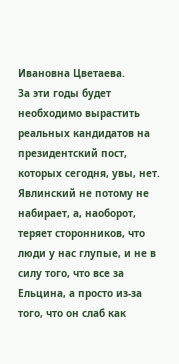Ивановна Цветаева.
За эти годы будет необходимо вырастить реальных кандидатов на президентский пост, которых сегодня, увы, нет. Явлинский не потому не набирает, а, наоборот, теряет сторонников, что люди у нас глупые, и не в силу того, что все за Ельцина, а просто из‑за того, что он слаб как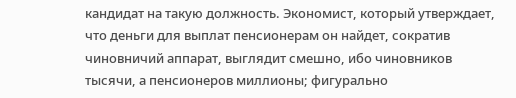кандидат на такую должность. Экономист, который утверждает, что деньги для выплат пенсионерам он найдет, сократив чиновничий аппарат, выглядит смешно, ибо чиновников тысячи, а пенсионеров миллионы; фигурально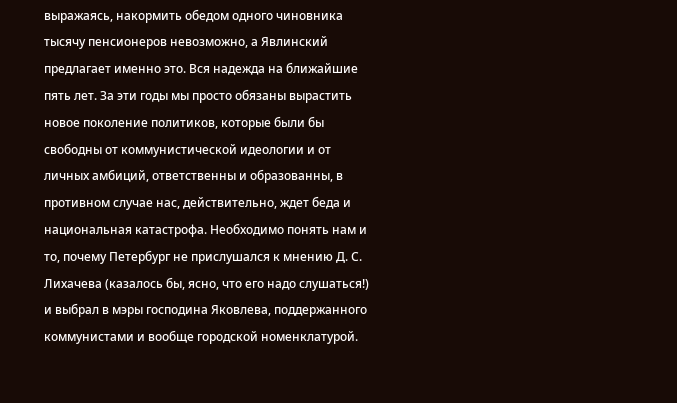выражаясь, накормить обедом одного чиновника тысячу пенсионеров невозможно, а Явлинский предлагает именно это. Вся надежда на ближайшие пять лет. За эти годы мы просто обязаны вырастить новое поколение политиков, которые были бы свободны от коммунистической идеологии и от личных амбиций, ответственны и образованны, в противном случае нас, действительно, ждет беда и национальная катастрофа. Необходимо понять нам и то, почему Петербург не прислушался к мнению Д. С. Лихачева (казалось бы, ясно, что его надо слушаться!) и выбрал в мэры господина Яковлева, поддержанного коммунистами и вообще городской номенклатурой.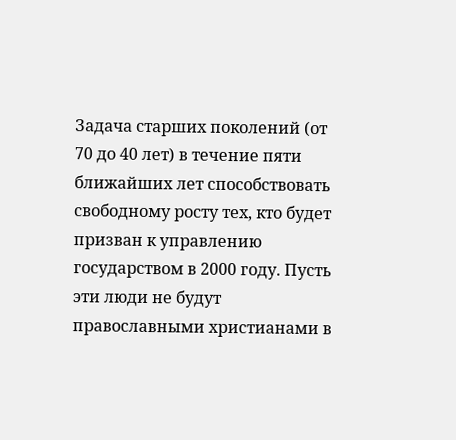Задача старших поколений (от 70 до 40 лет) в течение пяти ближайших лет способствовать свободному росту тех, кто будет призван к управлению государством в 2000 году. Пусть эти люди не будут православными христианами в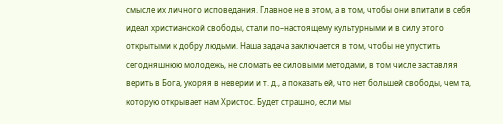смысле их личного исповедания. Главное не в этом, а в том, чтобы они впитали в себя идеал христианской свободы, стали по–настоящему культурными и в силу этого открытыми к добру людьми. Наша задача заключается в том, чтобы не упустить сегодняшнюю молодежь, не сломать ее силовыми методами, в том числе заставляя верить в Бога, укоряя в неверии и т. д., а показать ей, что нет большей свободы, чем та, которую открывает нам Христос. Будет страшно, если мы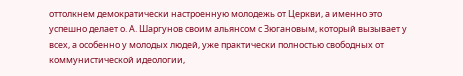оттолкнем демократически настроенную молодежь от Церкви, а именно это успешно делает о. А. Шаргунов своим альянсом с Зюгановым, который вызывает у всех, а особенно у молодых людей, уже практически полностью свободных от коммунистической идеологии,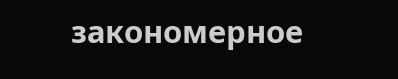закономерное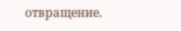отвращение.